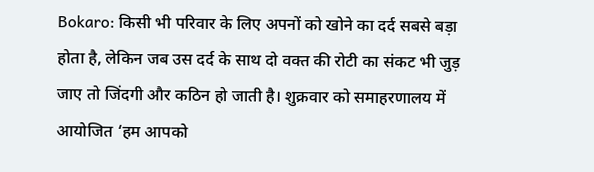Bokaro: किसी भी परिवार के लिए अपनों को खोने का दर्द सबसे बड़ा होता है, लेकिन जब उस दर्द के साथ दो वक्त की रोटी का संकट भी जुड़ जाए तो जिंदगी और कठिन हो जाती है। शुक्रवार को समाहरणालय में आयोजित ‘हम आपको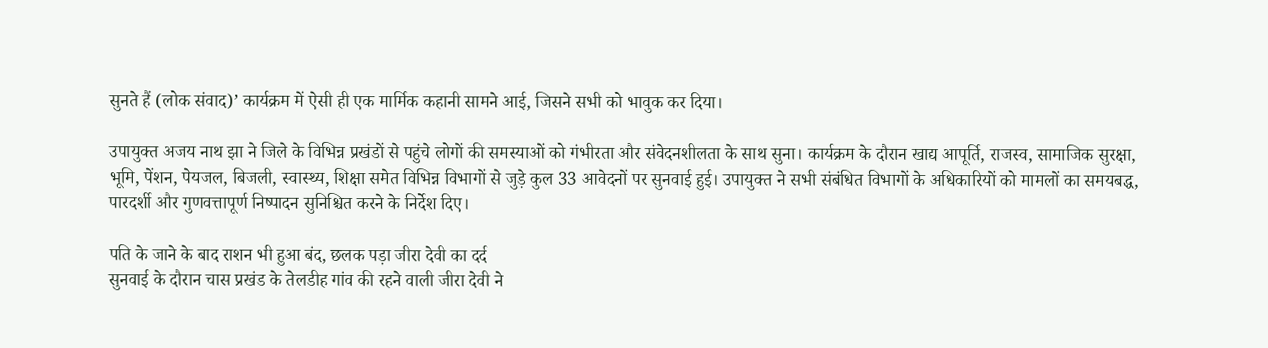सुनते हैं (लोक संवाद)’ कार्यक्रम में ऐसी ही एक मार्मिक कहानी सामने आई, जिसने सभी को भावुक कर दिया।

उपायुक्त अजय नाथ झा ने जिले के विभिन्न प्रखंडों से पहुंचे लोगों की समस्याओं को गंभीरता और संवेदनशीलता के साथ सुना। कार्यक्रम के दौरान खाद्य आपूर्ति, राजस्व, सामाजिक सुरक्षा, भूमि, पेंशन, पेयजल, बिजली, स्वास्थ्य, शिक्षा समेत विभिन्न विभागों से जुड़े कुल 33 आवेदनों पर सुनवाई हुई। उपायुक्त ने सभी संबंधित विभागों के अधिकारियों को मामलों का समयबद्ध, पारदर्शी और गुणवत्तापूर्ण निष्पादन सुनिश्चित करने के निर्देश दिए।

पति के जाने के बाद राशन भी हुआ बंद, छलक पड़ा जीरा देवी का दर्द
सुनवाई के दौरान चास प्रखंड के तेलडीह गांव की रहने वाली जीरा देवी ने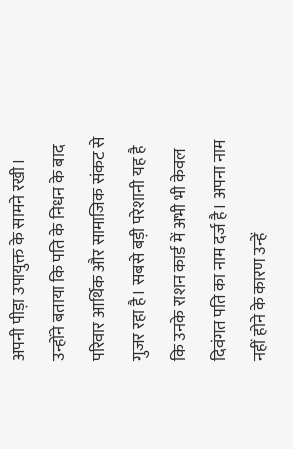अपनी पीड़ा उपायुक्त के सामने रखी। उन्होंने बताया कि पति के निधन के बाद परिवार आर्थिक और सामाजिक संकट से गुजर रहा है। सबसे बड़ी परेशानी यह है कि उनके राशन कार्ड में अभी भी केवल दिवंगत पति का नाम दर्ज है। अपना नाम नहीं होने के कारण उन्हें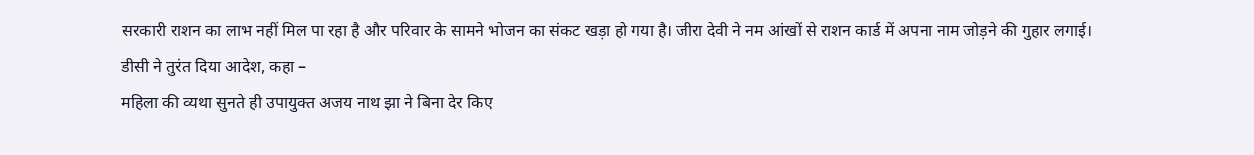सरकारी राशन का लाभ नहीं मिल पा रहा है और परिवार के सामने भोजन का संकट खड़ा हो गया है। जीरा देवी ने नम आंखों से राशन कार्ड में अपना नाम जोड़ने की गुहार लगाई।
डीसी ने तुरंत दिया आदेश, कहा –
महिला की व्यथा सुनते ही उपायुक्त अजय नाथ झा ने बिना देर किए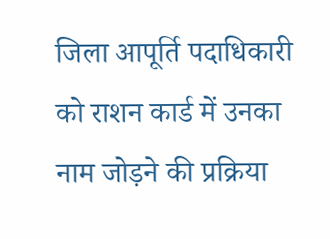जिला आपूर्ति पदाधिकारी को राशन कार्ड में उनका नाम जोड़ने की प्रक्रिया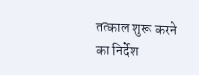तत्काल शुरू करने का निर्देश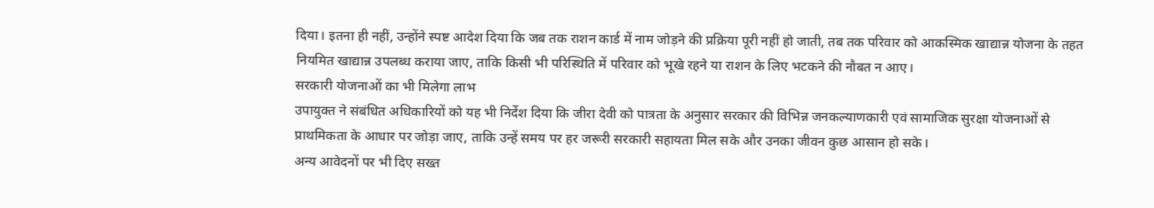दिया। इतना ही नहीं, उन्होंने स्पष्ट आदेश दिया कि जब तक राशन कार्ड में नाम जोड़ने की प्रक्रिया पूरी नहीं हो जाती, तब तक परिवार को आकस्मिक खाद्यान्न योजना के तहत नियमित खाद्यान्न उपलब्ध कराया जाए, ताकि किसी भी परिस्थिति में परिवार को भूखे रहने या राशन के लिए भटकने की नौबत न आए।
सरकारी योजनाओं का भी मिलेगा लाभ
उपायुक्त ने संबंधित अधिकारियों को यह भी निर्देश दिया कि जीरा देवी को पात्रता के अनुसार सरकार की विभिन्न जनकल्याणकारी एवं सामाजिक सुरक्षा योजनाओं से प्राथमिकता के आधार पर जोड़ा जाए, ताकि उन्हें समय पर हर जरूरी सरकारी सहायता मिल सके और उनका जीवन कुछ आसान हो सके।
अन्य आवेदनों पर भी दिए सख्त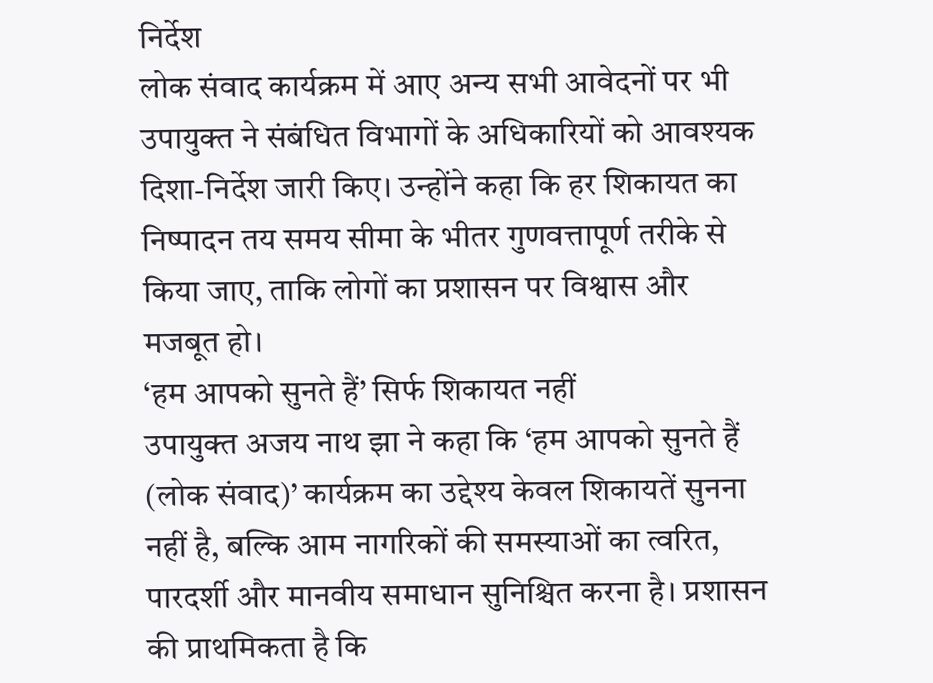निर्देश
लोक संवाद कार्यक्रम में आए अन्य सभी आवेदनों पर भी उपायुक्त ने संबंधित विभागों के अधिकारियों को आवश्यक दिशा-निर्देश जारी किए। उन्होंने कहा कि हर शिकायत का निष्पादन तय समय सीमा के भीतर गुणवत्तापूर्ण तरीके से किया जाए, ताकि लोगों का प्रशासन पर विश्वास और मजबूत हो।
‘हम आपको सुनते हैं’ सिर्फ शिकायत नहीं
उपायुक्त अजय नाथ झा ने कहा कि ‘हम आपको सुनते हैं (लोक संवाद)’ कार्यक्रम का उद्देश्य केवल शिकायतें सुनना नहीं है, बल्कि आम नागरिकों की समस्याओं का त्वरित, पारदर्शी और मानवीय समाधान सुनिश्चित करना है। प्रशासन की प्राथमिकता है कि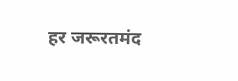हर जरूरतमंद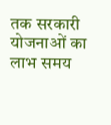तक सरकारी योजनाओं का लाभ समय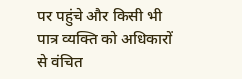पर पहुंचे और किसी भी पात्र व्यक्ति को अधिकारों से वंचित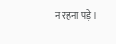न रहना पड़े।